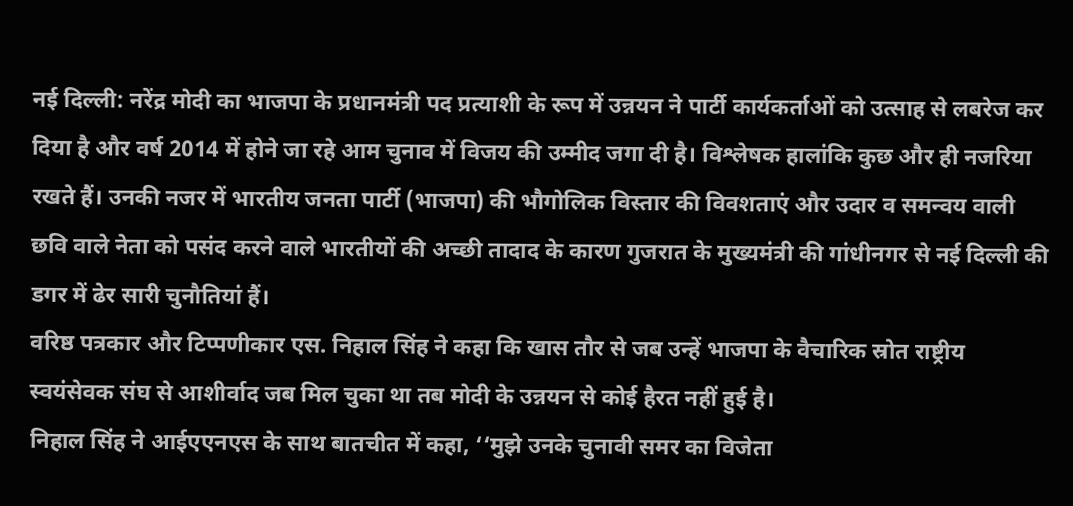नई दिल्ली: नरेंद्र मोदी का भाजपा के प्रधानमंत्री पद प्रत्याशी के रूप में उन्नयन ने पार्टी कार्यकर्ताओं को उत्साह से लबरेज कर दिया है और वर्ष 2014 में होने जा रहे आम चुनाव में विजय की उम्मीद जगा दी है। विश्लेषक हालांकि कुछ और ही नजरिया रखते हैं। उनकी नजर में भारतीय जनता पार्टी (भाजपा) की भौगोलिक विस्तार की विवशताएं और उदार व समन्वय वाली छवि वाले नेता को पसंद करने वाले भारतीयों की अच्छी तादाद के कारण गुजरात के मुख्यमंत्री की गांधीनगर से नई दिल्ली की डगर में ढेर सारी चुनौतियां हैं।
वरिष्ठ पत्रकार और टिप्पणीकार एस. निहाल सिंह ने कहा कि खास तौर से जब उन्हें भाजपा के वैचारिक स्रोत राष्ट्रीय स्वयंसेवक संघ से आशीर्वाद जब मिल चुका था तब मोदी के उन्नयन से कोई हैरत नहीं हुई है।
निहाल सिंह ने आईएएनएस के साथ बातचीत में कहा, ‘‘मुझे उनके चुनावी समर का विजेता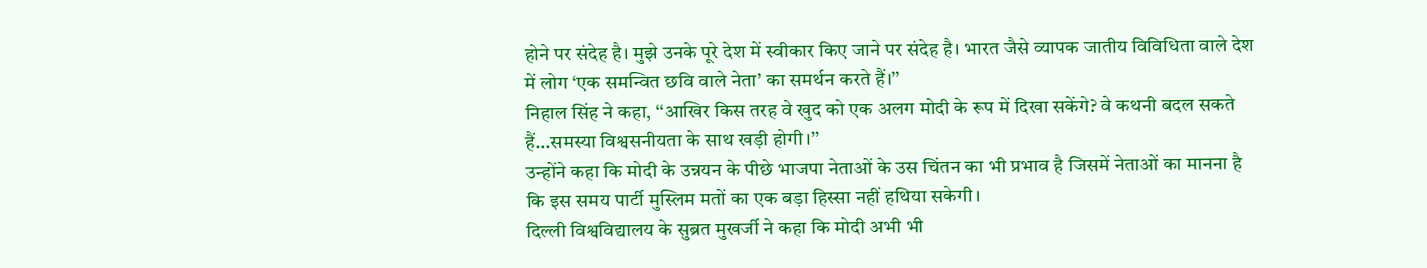होने पर संदेह है। मुझे उनके पूरे देश में स्वीकार किए जाने पर संदेह है। भारत जैसे व्यापक जातीय विविधिता वाले देश में लोग ‘एक समन्वित छवि वाले नेता’ का समर्थन करते हैं।’’
निहाल सिंह ने कहा, ‘‘आखिर किस तरह वे खुद को एक अलग मोदी के रूप में दिखा सकेंगे? वे कथनी बदल सकते हैं…समस्या विश्वसनीयता के साथ खड़ी होगी।’’
उन्होंने कहा कि मोदी के उन्नयन के पीछे भाजपा नेताओं के उस चिंतन का भी प्रभाव है जिसमें नेताओं का मानना है कि इस समय पार्टी मुस्लिम मतों का एक बड़ा हिस्सा नहीं हथिया सकेगी।
दिल्ली विश्वविद्यालय के सुब्रत मुखर्जी ने कहा कि मोदी अभी भी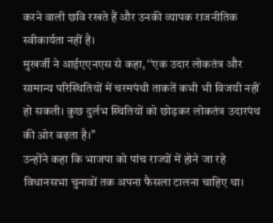करने वाली छवि रखते हैं और उनकी व्यापक राजनीतिक स्वीकार्यता नहीं है।
मुखर्जी ने आईएएनएस से कहा, ‘‘एक उदार लोकतंत्र और सामान्य परिस्थितियों में चरमपंथी ताकतें कभी भी विजयी नहीं हो सकती। कुछ दुर्लभ स्थितियों को छोड़कर लोकतंत्र उदारपंथ की ओर बढ़ता है।’’
उन्होंने कहा कि भाजपा को पांच राज्यों में होने जा रहे विधानसभा चुनावों तक अपना फैसला टालना चाहिए था।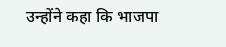उन्होंने कहा कि भाजपा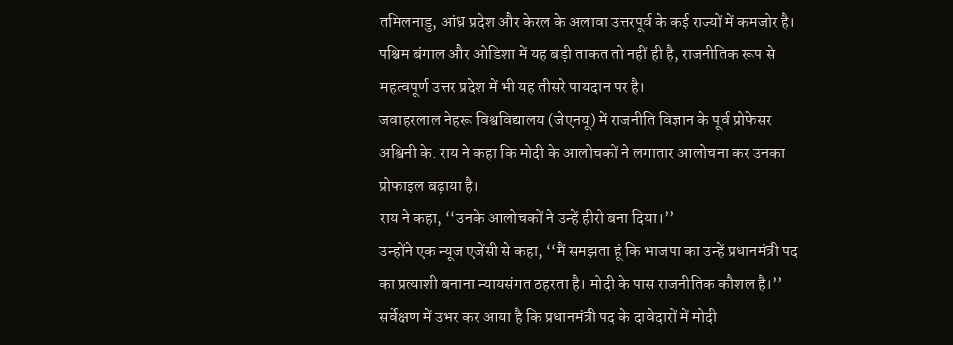तमिलनाडु, आंध्र प्रदेश और केरल के अलावा उत्तरपूर्व के कई राज्यों में कमजोर है। पश्चिम बंगाल और ओडिशा में यह बड़ी ताकत तो नहीं ही है, राजनीतिक रूप से महत्वपूर्ण उत्तर प्रदेश में भी यह तीसरे पायदान पर है।
जवाहरलाल नेहरू विश्वविद्यालय (जेएनयू) में राजनीति विज्ञान के पूर्व प्रोफेसर अश्विनी के. राय ने कहा कि मोदी के आलोचकों ने लगातार आलोचना कर उनका प्रोफाइल बढ़ाया है।
राय ने कहा, ‘‘उनके आलोचकों ने उन्हें हीरो बना दिया।’’
उन्होंने एक न्यूज एजेंसी से कहा, ‘‘मैं समझता हूं कि भाजपा का उन्हें प्रधानमंत्री पद का प्रत्याशी बनाना न्यायसंगत ठहरता है। मोदी के पास राजनीतिक कौशल है।’’
सर्वेक्षण में उभर कर आया है कि प्रधानमंत्री पद के दावेदारों में मोदी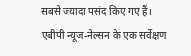सबसे ज्यादा पसंद किए गए हैं।
एबीपी न्यूज-नेल्सन के एक सर्वेक्षण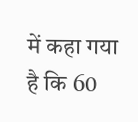में कहा गया है कि 60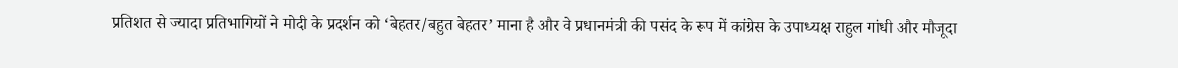प्रतिशत से ज्यादा प्रतिभागियों ने मोदी के प्रदर्शन को ‘बेहतर/बहुत बेहतर’ माना है और वे प्रधानमंत्री की पसंद के रूप में कांग्रेस के उपाध्यक्ष राहुल गांधी और मौजूदा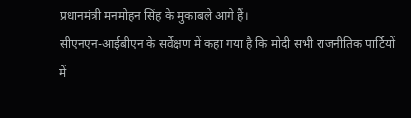प्रधानमंत्री मनमोहन सिंह के मुकाबले आगे हैं।
सीएनएन-आईबीएन के सर्वेक्षण में कहा गया है कि मोदी सभी राजनीतिक पार्टियों में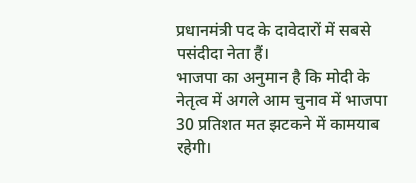प्रधानमंत्री पद के दावेदारों में सबसे पसंदीदा नेता हैं।
भाजपा का अनुमान है कि मोदी के नेतृत्व में अगले आम चुनाव में भाजपा 30 प्रतिशत मत झटकने में कामयाब रहेगी।